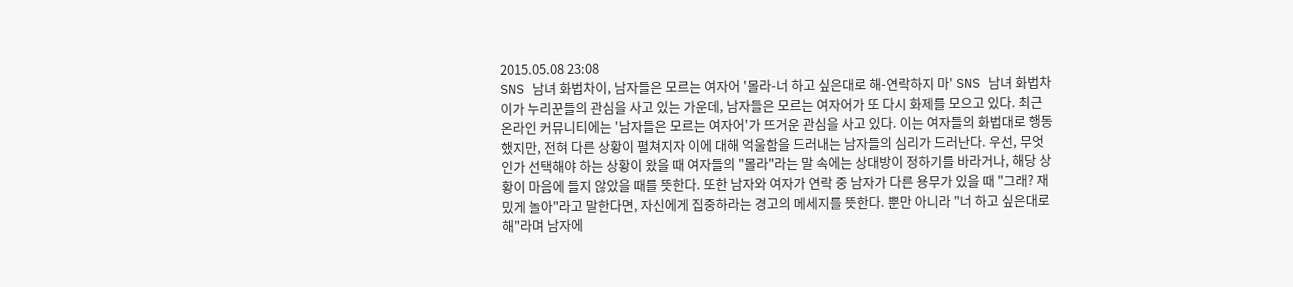2015.05.08 23:08
SNS 남녀 화법차이, 남자들은 모르는 여자어 '몰라-너 하고 싶은대로 해-연락하지 마' SNS 남녀 화법차이가 누리꾼들의 관심을 사고 있는 가운데, 남자들은 모르는 여자어가 또 다시 화제를 모으고 있다. 최근 온라인 커뮤니티에는 '남자들은 모르는 여자어'가 뜨거운 관심을 사고 있다. 이는 여자들의 화법대로 행동했지만, 전혀 다른 상황이 펼쳐지자 이에 대해 억울함을 드러내는 남자들의 심리가 드러난다. 우선, 무엇인가 선택해야 하는 상황이 왔을 때 여자들의 "몰라"라는 말 속에는 상대방이 정하기를 바라거나, 해당 상황이 마음에 들지 않았을 때를 뜻한다. 또한 남자와 여자가 연락 중 남자가 다른 용무가 있을 때 "그래? 재밌게 놀아"라고 말한다면, 자신에게 집중하라는 경고의 메세지를 뜻한다. 뿐만 아니라 "너 하고 싶은대로 해"라며 남자에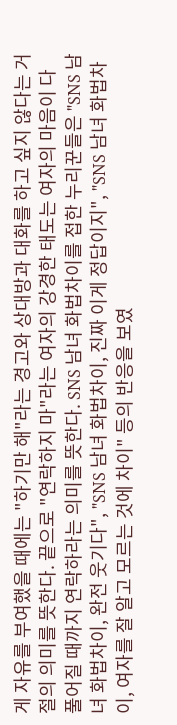게 자유를 부여했을 때에는 "하기만 해"라는 경고와 상대방과 대화를 하고 싶지 않다는 거절의 의미를 뜻한다. 끝으로 "연락하지 마"라는 여자의 강경한 태도는 여자의 마음이 다 풀어질 때까지 연락하라는 의미를 뜻한다. SNS 남녀 화법차이를 접한 누리꾼들은 "SNS 남녀 화법차이, 완전 웃기다", "SNS 남녀 화법차이, 진짜 이게 정답이지", "SNS 남녀 화법차이, 여자를 잘 알고 모르는 것에 차이" 등의 반응을 보였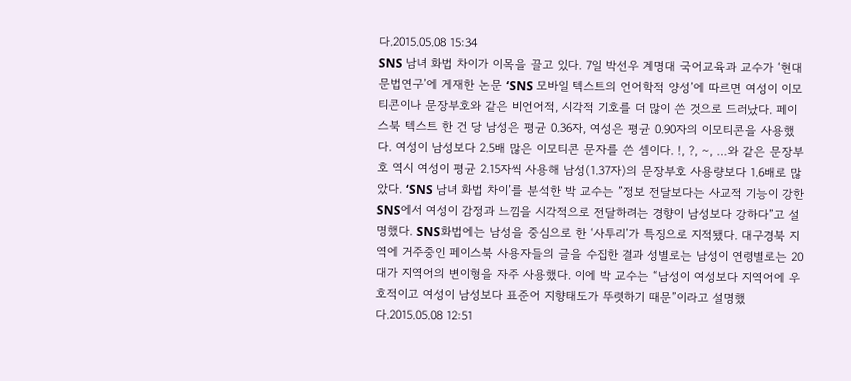다.2015.05.08 15:34
SNS 남녀 화법 차이가 이목을 끌고 있다. 7일 박선우 계명대 국어교육과 교수가 ‘현대문법연구’에 게재한 논문 ‘SNS 모바일 텍스트의 언어학적 양성’에 따르면 여성이 이모티콘이나 문장부호와 같은 비언어적, 시각적 기호를 더 많이 쓴 것으로 드러났다. 페이스북 텍스트 한 건 당 남성은 평균 0.36자, 여성은 평균 0.90자의 이모티콘을 사용했다. 여성이 남성보다 2.5배 많은 이모티콘 문자를 쓴 셈이다. !, ?, ∼, …와 같은 문장부호 역시 여성이 평균 2.15자씩 사용해 남성(1.37자)의 문장부호 사용량보다 1.6배로 많았다. ‘SNS 남녀 화법 차이’를 분석한 박 교수는 ”정보 전달보다는 사교적 기능이 강한 SNS에서 여성이 감정과 느낌을 시각적으로 전달하려는 경향이 남성보다 강하다”고 설명했다. SNS화법에는 남성을 중심으로 한 ‘사투리’가 특징으로 지적됐다. 대구경북 지역에 거주중인 페이스북 사용자들의 글을 수집한 결과 성별로는 남성이 연령별로는 20대가 지역어의 변이형을 자주 사용했다. 이에 박 교수는 “남성이 여성보다 지역어에 우호적이고 여성이 남성보다 표준어 지향태도가 뚜렷하기 때문”이라고 설명했다.2015.05.08 12:51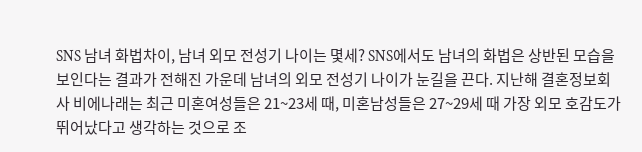SNS 남녀 화법차이, 남녀 외모 전성기 나이는 몇세? SNS에서도 남녀의 화법은 상반된 모습을 보인다는 결과가 전해진 가운데 남녀의 외모 전성기 나이가 눈길을 끈다. 지난해 결혼정보회사 비에나래는 최근 미혼여성들은 21~23세 때, 미혼남성들은 27~29세 때 가장 외모 호감도가 뛰어났다고 생각하는 것으로 조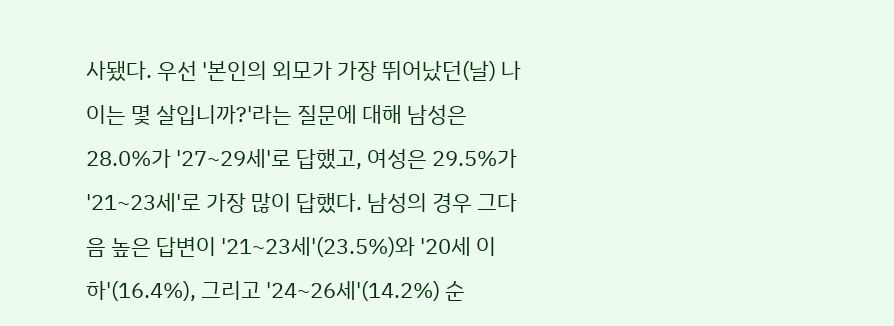사됐다. 우선 '본인의 외모가 가장 뛰어났던(날) 나이는 몇 살입니까?'라는 질문에 대해 남성은 28.0%가 '27~29세'로 답했고, 여성은 29.5%가 '21~23세'로 가장 많이 답했다. 남성의 경우 그다음 높은 답변이 '21~23세'(23.5%)와 '20세 이하'(16.4%), 그리고 '24~26세'(14.2%) 순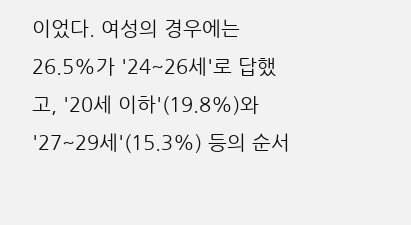이었다. 여성의 경우에는 26.5%가 '24~26세'로 답했고, '20세 이하'(19.8%)와 '27~29세'(15.3%) 등의 순서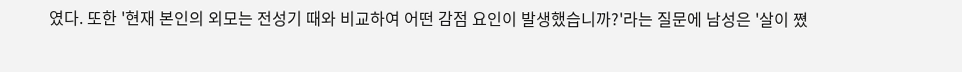였다. 또한 '현재 본인의 외모는 전성기 때와 비교하여 어떤 감점 요인이 발생했습니까?'라는 질문에 남성은 '살이 쪘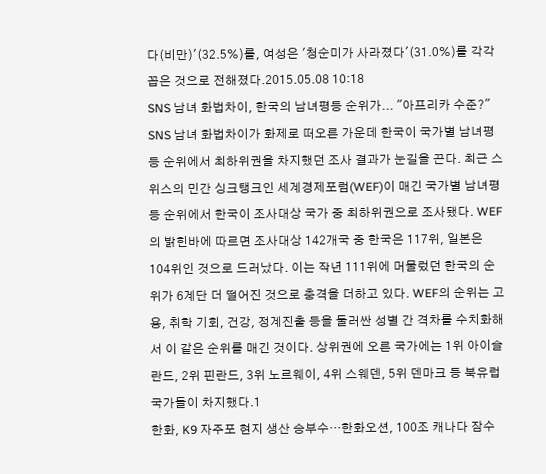다(비만)'(32.5%)를, 여성은 '청순미가 사라졌다'(31.0%)를 각각 꼽은 것으로 전해졌다.2015.05.08 10:18
SNS 남녀 화법차이, 한국의 남녀평등 순위가... "아프리카 수준?" SNS 남녀 화법차이가 화제로 떠오른 가운데 한국이 국가별 남녀평등 순위에서 최하위권을 차지했던 조사 결과가 눈길을 끈다. 최근 스위스의 민간 싱크탱크인 세계경제포럼(WEF)이 매긴 국가별 남녀평등 순위에서 한국이 조사대상 국가 중 최하위권으로 조사됐다. WEF의 밝힌바에 따르면 조사대상 142개국 중 한국은 117위, 일본은 104위인 것으로 드러났다. 이는 작년 111위에 머물렀던 한국의 순위가 6계단 더 떨어진 것으로 충격을 더하고 있다. WEF의 순위는 고용, 취학 기회, 건강, 정계진출 등을 둘러싼 성별 간 격차를 수치화해서 이 같은 순위를 매긴 것이다. 상위권에 오른 국가에는 1위 아이슬란드, 2위 핀란드, 3위 노르웨이, 4위 스웨덴, 5위 덴마크 등 북유럽 국가들이 차지했다.1
한화, K9 자주포 현지 생산 승부수…한화오션, 100조 캐나다 잠수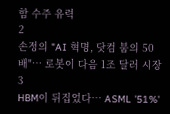함 수주 유력
2
손정의 "AI 혁명, 닷컴 붐의 50배"… 로봇이 다음 1조 달러 시장
3
HBM이 뒤집었다… ASML '51%'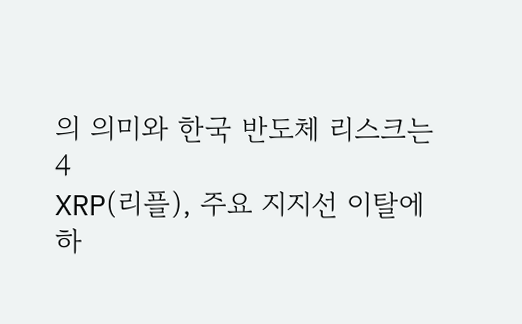의 의미와 한국 반도체 리스크는
4
XRP(리플), 주요 지지선 이탈에 하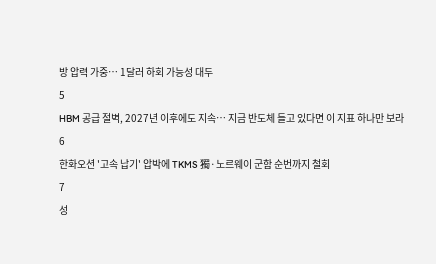방 압력 가중… 1달러 하회 가능성 대두
5
HBM 공급 절벽, 2027년 이후에도 지속… 지금 반도체 들고 있다면 이 지표 하나만 보라
6
한화오션 '고속 납기' 압박에 TKMS 獨·노르웨이 군함 순번까지 철회
7
성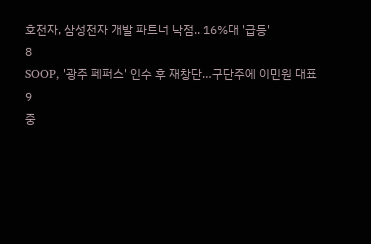호전자, 삼성전자 개발 파트너 낙점.. 16%대 '급등'
8
SOOP, '광주 페퍼스' 인수 후 재창단…구단주에 이민원 대표
9
중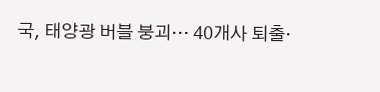국, 태양광 버블 붕괴… 40개사 퇴출·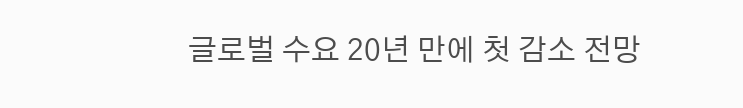글로벌 수요 20년 만에 첫 감소 전망